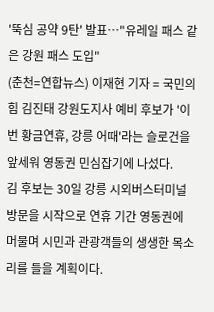'뚝심 공약 9탄' 발표…"유레일 패스 같은 강원 패스 도입"
(춘천=연합뉴스) 이재현 기자 = 국민의힘 김진태 강원도지사 예비 후보가 '이번 황금연휴, 강릉 어때'라는 슬로건을 앞세워 영동권 민심잡기에 나섰다.
김 후보는 30일 강릉 시외버스터미널 방문을 시작으로 연휴 기간 영동권에 머물며 시민과 관광객들의 생생한 목소리를 들을 계획이다.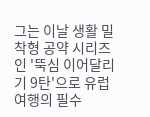그는 이날 생활 밀착형 공약 시리즈인 '뚝심 이어달리기 9탄'으로 유럽 여행의 필수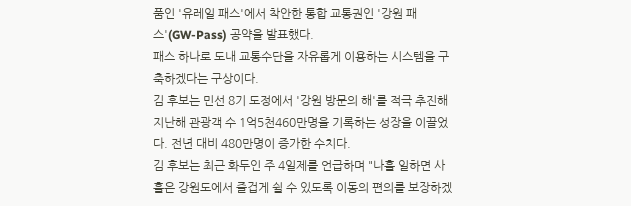품인 '유레일 패스'에서 착안한 통합 교통권인 '강원 패스'(GW-Pass) 공약을 발표했다.
패스 하나로 도내 교통수단을 자유롭게 이용하는 시스템을 구축하겠다는 구상이다.
김 후보는 민선 8기 도정에서 '강원 방문의 해'를 적극 추진해 지난해 관광객 수 1억5천460만명을 기록하는 성장을 이끌었다. 전년 대비 480만명이 증가한 수치다.
김 후보는 최근 화두인 주 4일제를 언급하며 "나흘 일하면 사흘은 강원도에서 즐겁게 쉴 수 있도록 이동의 편의를 보장하겠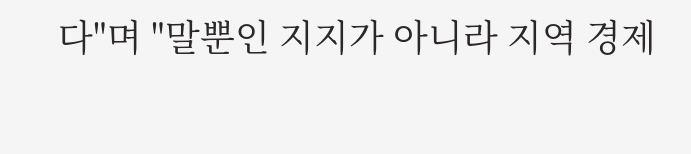다"며 "말뿐인 지지가 아니라 지역 경제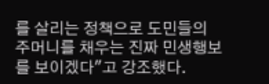를 살리는 정책으로 도민들의 주머니를 채우는 진짜 민생행보를 보이겠다"고 강조했다.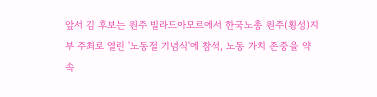앞서 김 후보는 원주 빌라드아모르에서 한국노총 원주(횡성)지부 주최로 열린 '노동절 기념식'에 참석, 노동 가치 존중을 약속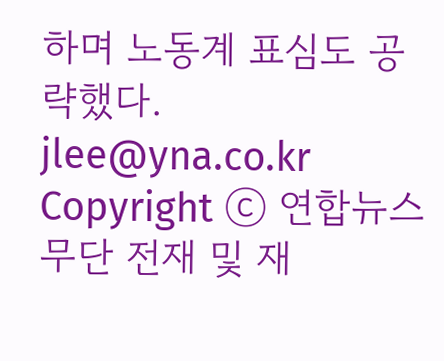하며 노동계 표심도 공략했다.
jlee@yna.co.kr
Copyright ⓒ 연합뉴스 무단 전재 및 재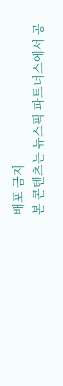배포 금지
본 콘텐츠는 뉴스픽 파트너스에서 공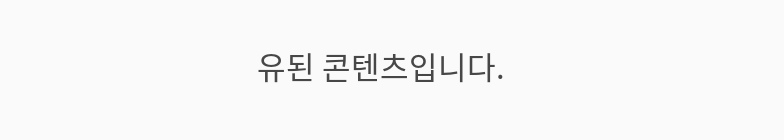유된 콘텐츠입니다.